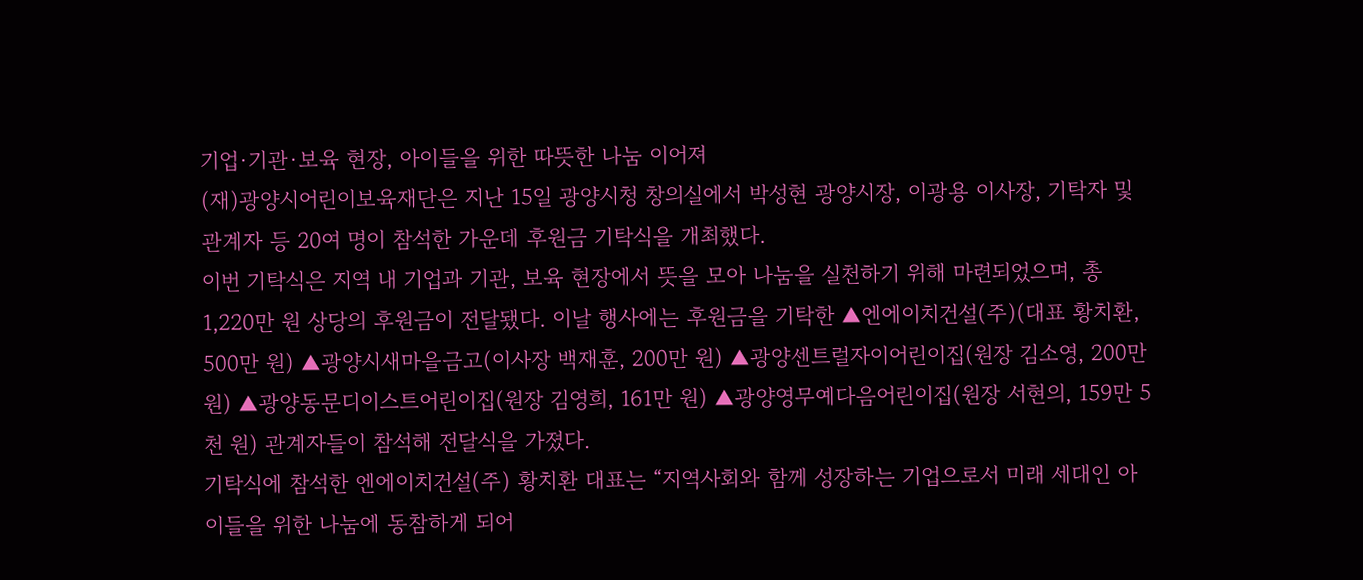기업·기관·보육 현장, 아이들을 위한 따뜻한 나눔 이어져
(재)광양시어린이보육재단은 지난 15일 광양시청 창의실에서 박성현 광양시장, 이광용 이사장, 기탁자 및 관계자 등 20여 명이 참석한 가운데 후원금 기탁식을 개최했다.
이번 기탁식은 지역 내 기업과 기관, 보육 현장에서 뜻을 모아 나눔을 실천하기 위해 마련되었으며, 총 1,220만 원 상당의 후원금이 전달됐다. 이날 행사에는 후원금을 기탁한 ▲엔에이치건설(주)(대표 황치환, 500만 원) ▲광양시새마을금고(이사장 백재훈, 200만 원) ▲광양센트럴자이어린이집(원장 김소영, 200만 원) ▲광양동문디이스트어린이집(원장 김영희, 161만 원) ▲광양영무예다음어린이집(원장 서현의, 159만 5천 원) 관계자들이 참석해 전달식을 가졌다.
기탁식에 참석한 엔에이치건설(주) 황치환 대표는 “지역사회와 함께 성장하는 기업으로서 미래 세대인 아이들을 위한 나눔에 동참하게 되어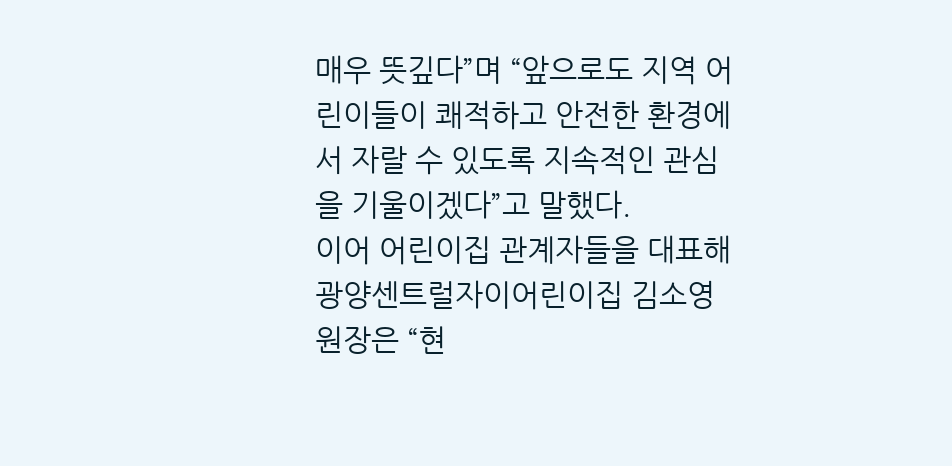매우 뜻깊다”며 “앞으로도 지역 어린이들이 쾌적하고 안전한 환경에서 자랄 수 있도록 지속적인 관심을 기울이겠다”고 말했다.
이어 어린이집 관계자들을 대표해 광양센트럴자이어린이집 김소영 원장은 “현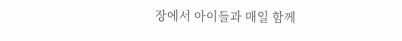장에서 아이들과 매일 함께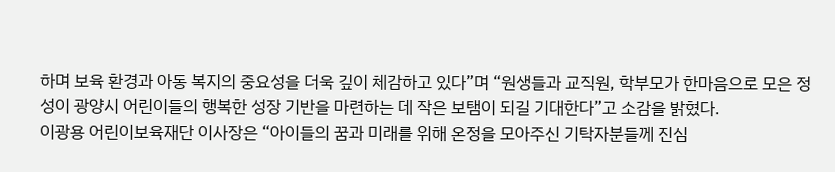하며 보육 환경과 아동 복지의 중요성을 더욱 깊이 체감하고 있다”며 “원생들과 교직원, 학부모가 한마음으로 모은 정성이 광양시 어린이들의 행복한 성장 기반을 마련하는 데 작은 보탬이 되길 기대한다”고 소감을 밝혔다.
이광용 어린이보육재단 이사장은 “아이들의 꿈과 미래를 위해 온정을 모아주신 기탁자분들께 진심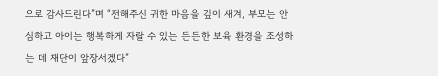으로 감사드린다”며 “전해주신 귀한 마음을 깊이 새겨, 부모는 안심하고 아이는 행복하게 자랄 수 있는 든든한 보육 환경을 조성하는 데 재단이 앞장서겠다”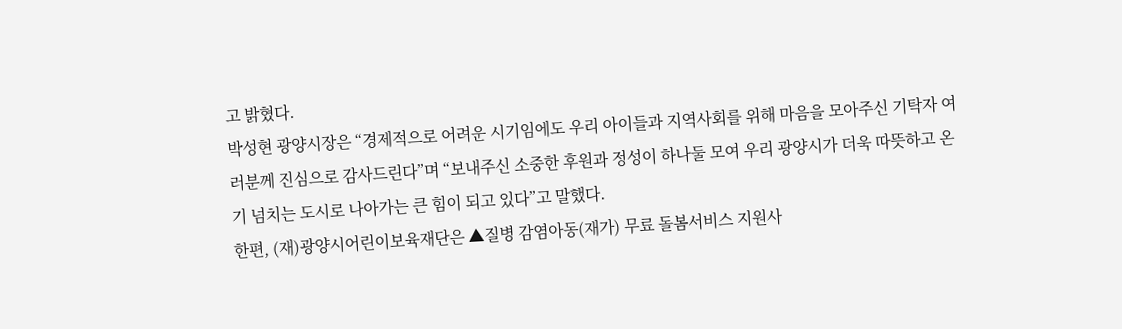고 밝혔다.
박성현 광양시장은 “경제적으로 어려운 시기임에도 우리 아이들과 지역사회를 위해 마음을 모아주신 기탁자 여러분께 진심으로 감사드린다”며 “보내주신 소중한 후원과 정성이 하나둘 모여 우리 광양시가 더욱 따뜻하고 온기 넘치는 도시로 나아가는 큰 힘이 되고 있다”고 말했다.
한편, (재)광양시어린이보육재단은 ▲질병 감염아동(재가) 무료 돌봄서비스 지원사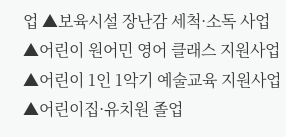업 ▲보육시설 장난감 세척·소독 사업 ▲어린이 원어민 영어 클래스 지원사업 ▲어린이 1인 1악기 예술교육 지원사업 ▲어린이집·유치원 졸업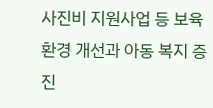사진비 지원사업 등 보육 환경 개선과 아동 복지 증진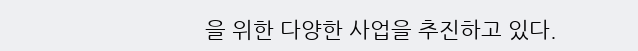을 위한 다양한 사업을 추진하고 있다.